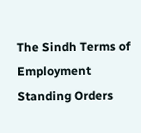The Sindh Terms of Employment Standing Orders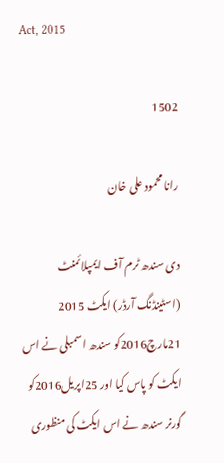Act, 2015

1502

رانا محمود علی خان

دی سندھ ٹرم آف ایمپلائمنٹ (اسٹینڈنگ آرڈر) ایکٹ 2015 21مارچ2016کو سندھ اسمبلی نے اس ایکٹ کو پاس کیا اور 25اپریل2016کو گورنر سندھ نے اس ایکٹ کی منظوری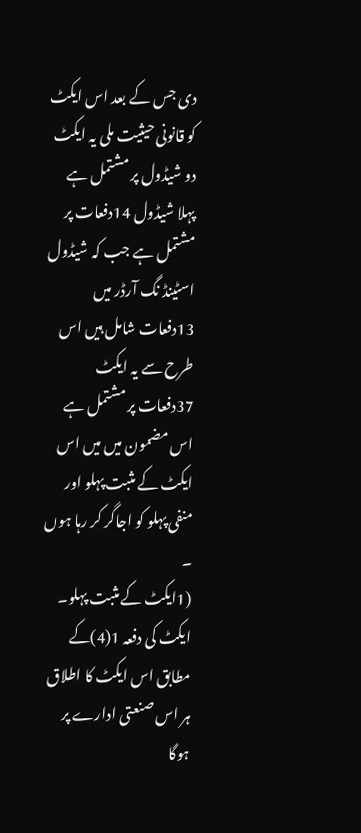دی جس کے بعد اس ایکٹ کو قانونی حیثیت ملی یہ ایکٹ دو شیڈول پر مشتمل ہے پہلا شیڈول 14دفعات پر مشتمل ہے جب کہ شیڈول اسٹینڈ نگ آرڈر میں 13دفعات شامل ہیں اس طرح سے یہ ایکٹ 37دفعات پر مشتمل ہے اس مضمون میں میں اس ایکٹ کے مثبت پہلو اور منفی پہلو کو اجاگر کر رہا ہوں ۔
(1ایکٹ کے مثبت پہلو۔
ایکٹ کی دفعہ 1(4)کے مطابق اس ایکٹ کا اطلاق ہر اس صنعتی ادارے پر ہوگا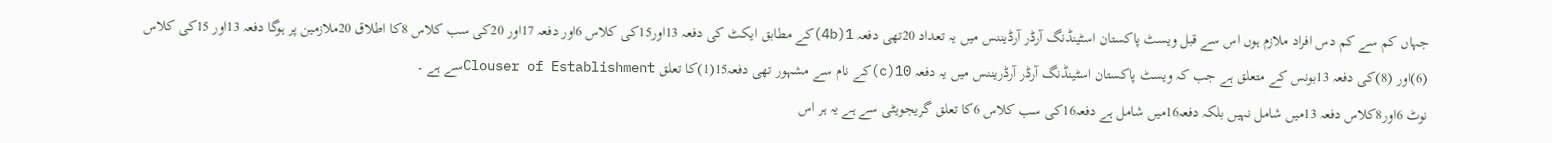جہاں کم سے کم دس افراد ملازم ہوں اس سے قبل ویسٹ پاکستان اسٹینڈنگ آرڈر آرڈیننس میں یہ تعداد 20تھی دفعہ 1(4b)کے مطابق ایکٹ کی دفعہ 13اور15کی کلاس 6اور دفعہ 17اور 20کی سب کلاس 8کا اطلاق 20ملازمین پر ہوگا دفعہ 13اور 15کی کلاس (6)اور (8)کی دفعہ 13بونس کے متعلق ہے جب کہ ویسٹ پاکستان اسٹینڈنگ آرڈر آرڈریننس میں یہ دفعہ 10(c)کے نام سے مشہور تھی دفعہ15(1)کا تعلق Clouser of Establishmentسے ہے ۔
نوٹ 6اور8کلاس دفعہ 13میں شامل نہیں بلکہ دفعہ16میں شامل ہے دفعہ16کی سب کلاس 6کا تعلق گریجویٹی سے ہے یہ ہر اس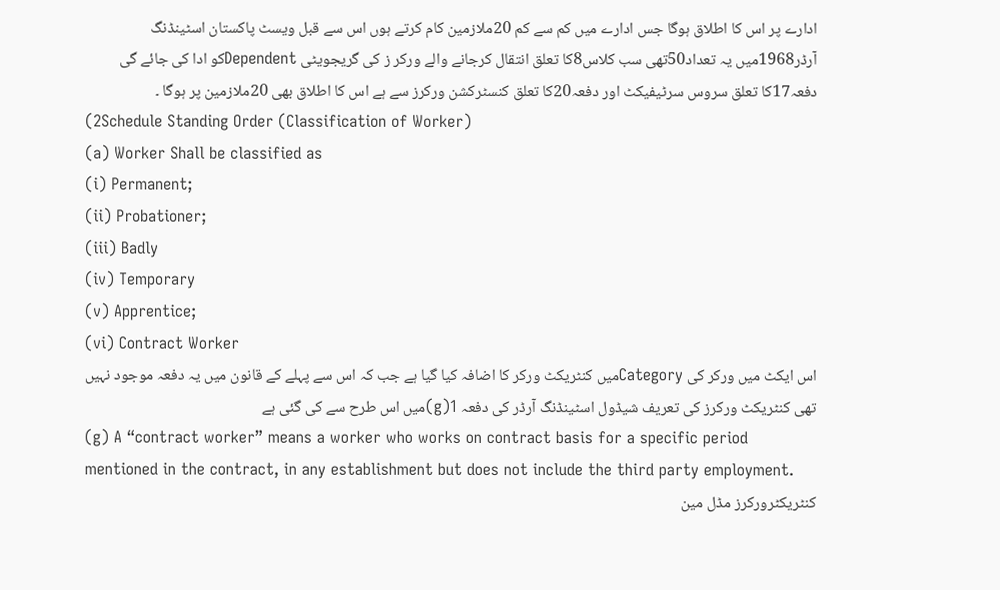ادارے پر اس کا اطلاق ہوگا جس ادارے میں کم سے کم 20ملازمین کام کرتے ہوں اس سے قبل ویسٹ پاکستان اسٹینڈنگ آرڈر1968میں یہ تعداد50تھی سب کلاس8کا تعلق انتقال کرجانے والے ورکر ز کی گریجویٹی Dependentکو ادا کی جائے گی دفعہ17کا تعلق سروس سرٹیفیکٹ اور دفعہ20کا تعلق کنسٹرکشن ورکرز سے ہے اس کا اطلاق بھی 20ملازمین پر ہوگا ۔
(2Schedule Standing Order (Classification of Worker)
(a) Worker Shall be classified as
(i) Permanent;
(ii) Probationer;
(iii) Badly
(iv) Temporary
(v) Apprentice;
(vi) Contract Worker
اس ایکٹ میں ورکر کی Categoryمیں کنٹریکٹ ورکر کا اضافہ کیا گیا ہے جب کہ اس سے پہلے کے قانون میں یہ دفعہ موجود نہیں تھی کنٹریکٹ ورکرز کی تعریف شیڈول اسٹینڈنگ آرڈر کی دفعہ 1(g)میں اس طرح سے کی گئی ہے
(g) A “contract worker” means a worker who works on contract basis for a specific period mentioned in the contract, in any establishment but does not include the third party employment.
کنٹریکٹرورکرز مڈل مین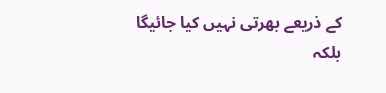کے ذریعے بھرتی نہیں کیا جائیگا بلکہ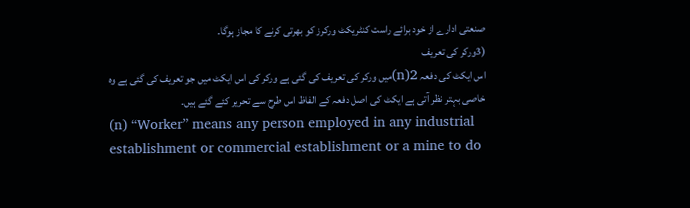صنعتی ادارے از خود برائے راست کنٹریکٹ ورکرز کو بھرتی کرنے کا مجاز ہوگا۔
(3ورکر کی تعریف
اس ایکٹ کی دفعہ 2(n)میں ورکر کی تعریف کی گئی ہے ورکر کی اس ایکٹ میں جو تعریف کی گئی ہے وہ خاصی بہتر نظر آتی ہے ایکٹ کی اصل دفعہ کے الفاظ اس طرح سے تحریر کئے گئے ہیں۔
(n) “Worker” means any person employed in any industrial establishment or commercial establishment or a mine to do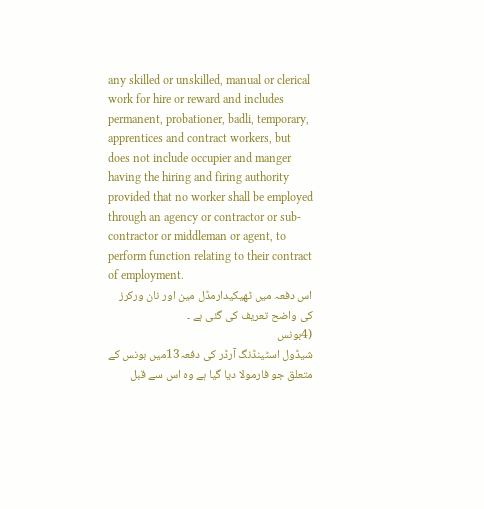any skilled or unskilled, manual or clerical work for hire or reward and includes permanent, probationer, badli, temporary, apprentices and contract workers, but does not include occupier and manger having the hiring and firing authority provided that no worker shall be employed through an agency or contractor or sub-contractor or middleman or agent, to perform function relating to their contract of employment.
اس دفعہ میں ٹھیکیدارمڈل مین اور نان ورکرز کی واضح تعریف کی گئی ہے ۔
(4بونس
شیڈول اسٹینڈنگ آرڈر کی دفعہ13میں بونس کے متعلق جو فارمولا دیا گیا ہے وہ اس سے قبل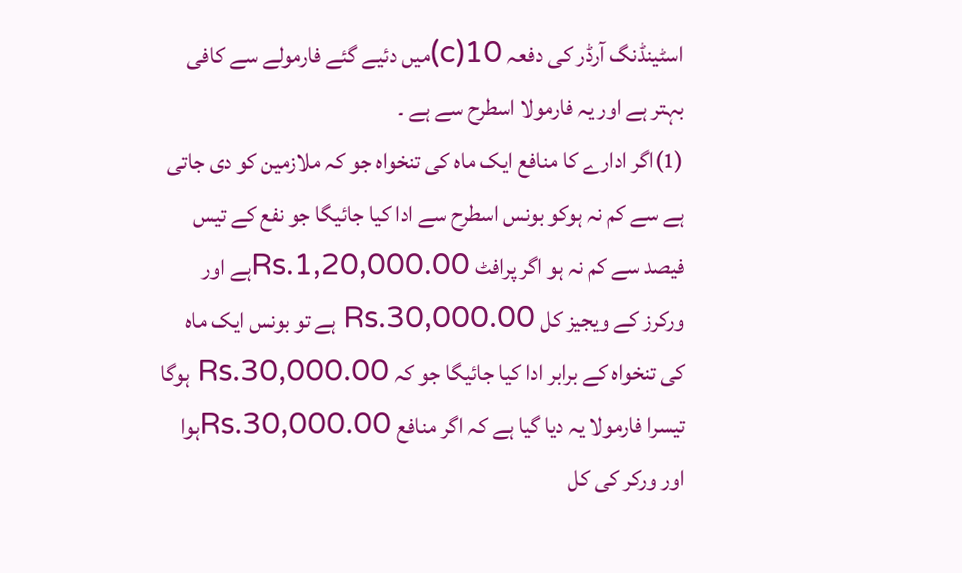اسٹینڈنگ آرڈر کی دفعہ 10(c)میں دئیے گئے فارمولے سے کافی بہتر ہے اور یہ فارمولا اسطرح سے ہے ۔
(1)اگر ادارے کا منافع ایک ماہ کی تنخواہ جو کہ ملازمین کو دی جاتی ہے سے کم نہ ہوکو بونس اسطرح سے ادا کیا جائیگا جو نفع کے تیس فیصد سے کم نہ ہو اگر پرافٹ Rs.1,20,000.00ہے اور ورکرز کے ویجیز کل Rs.30,000.00 ہے تو بونس ایک ماہ کی تنخواہ کے برابر ادا کیا جائیگا جو کہ Rs.30,000.00 ہوگا تیسرا فارمولا یہ دیا گیا ہے کہ اگر منافع Rs.30,000.00ہوا اور ورکر کی کل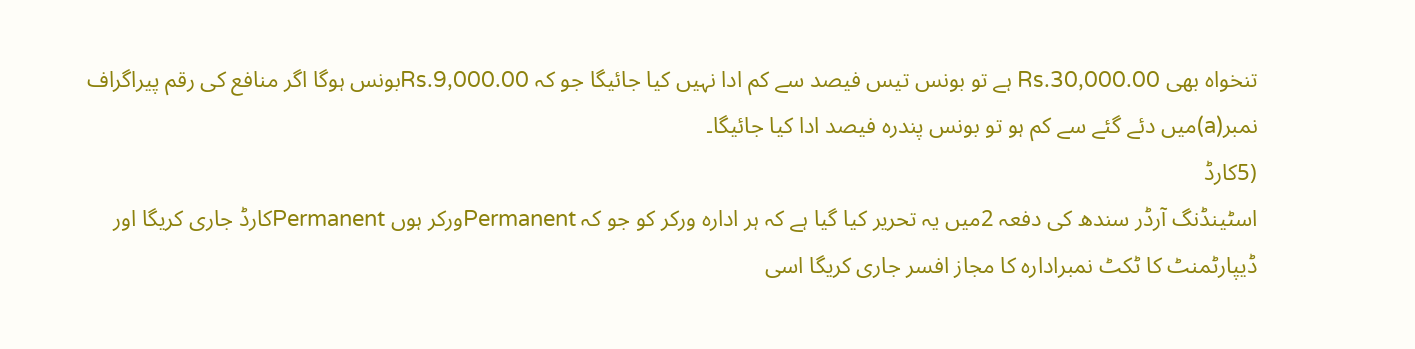تنخواہ بھی Rs.30,000.00 ہے تو بونس تیس فیصد سے کم ادا نہیں کیا جائیگا جو کہ Rs.9,000.00بونس ہوگا اگر منافع کی رقم پیراگراف نمبر(a)میں دئے گئے سے کم ہو تو بونس پندرہ فیصد ادا کیا جائیگا۔
(5کارڈ
اسٹینڈنگ آرڈر سندھ کی دفعہ 2میں یہ تحریر کیا گیا ہے کہ ہر ادارہ ورکر کو جو کہ Permanentورکر ہوں Permanentکارڈ جاری کریگا اور ڈیپارٹمنٹ کا ٹکٹ نمبرادارہ کا مجاز افسر جاری کریگا اسی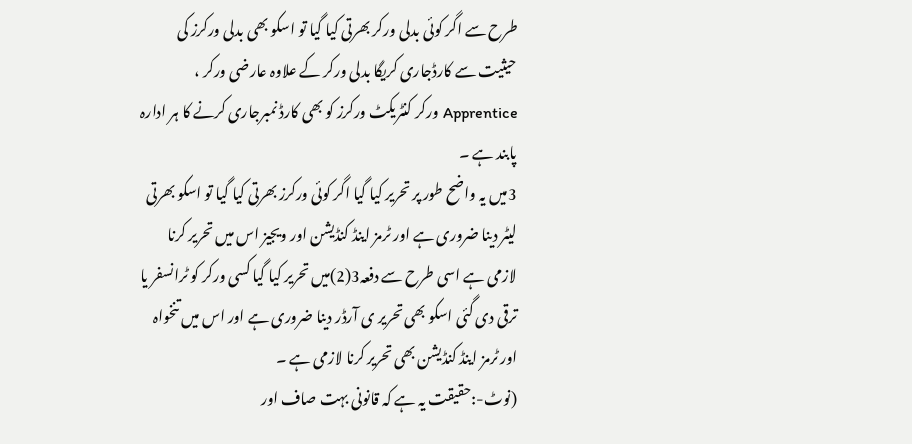طرح سے اگر کوئی بدلی ورکر بھرتی کیا گیا تو اسکو بھی بدلی ورکرز کی حیثیت سے کارڈجاری کریگا بدلی ورکر کے علاوہ عارضی ورکر ، Apprentice ورکر کنٹریکٹ ورکرز کو بھی کارڈ نمبرجاری کرنے کا ہر ادارہ پابند ہے ۔
3میں یہ واضح طور پر تحریر کیا گیا اگر کوئی ورکرز بھرتی کیا گیا تو اسکو بھرتی لیٹر دینا ضروری ہے اور ٹرمز اینڈ کنڈیشن اور ویجیز اس میں تحریر کرنا لازمی ہے اسی طرح سے دفعہ3(2)میں تحریر کیا گیا کسی ورکر کو ٹرانسفر یا ترقی دی گئی اسکو بھی تحریر ی آرڈر دینا ضروری ہے اور اس میں تنخواہ اور ٹرمز اینڈ کنڈیشن بھی تحریر کرنا لازمی ہے ۔
(نوٹ-:حقیقت یہ ہے کہ قانونی بہت صاف اور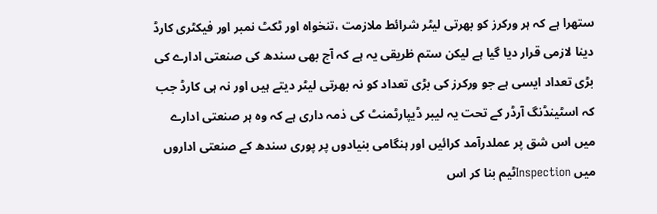ستھرا ہے کہ ہر ورکرز کو بھرتی لیٹر شرائط ملازمت ،تنخواہ اور ٹکٹ نمبر اور فیکٹری کارڈ دینا لازمی قرار دیا گیا ہے لیکن ستم ظریقی یہ ہے کہ آج بھی سندھ کی صنعتی ادارے کی بڑی تعداد ایسی ہے جو ورکرز کی بڑی تعداد کو نہ بھرتی لیٹر دیتے ہیں اور نہ ہی کارڈ جب کہ اسٹینڈنگ آرڈر کے تحت یہ لیبر ڈیپارٹمنٹ کی ذمہ داری ہے کہ وہ ہر صنعتی ادارے میں اس شق پر عملدرآمد کرائیں اور ہنگامی بنیادوں پر پوری سندھ کے صنعتی اداروں میں Inspectionٹیم بنا کر اس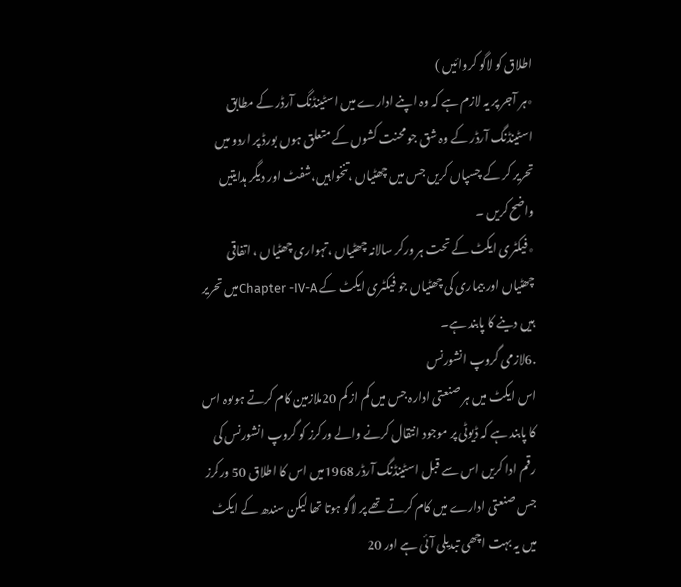اطلاق کو لاگو کروائیں )
٭ہر آجر پر یہ لازم ہے کہ وہ اپنے ادارے میں اسٹینڈنگ آرڈر کے مطابق اسٹینڈنگ آرڈر کے وہ شق جو محنت کشوں کے متعلق ہوں بورڈ پر اردو میں تحریر کر کے چسپاں کریں جس میں چھٹیاں ،تنخواہیں،شفٹ اور دیگر ہدایتیں واضح کریں ۔
٭فیکٹری ایکٹ کے تحت ہر ورکر سالانہ چھٹیاں ،تہواری چھٹیاں ، اتفاقی چھٹیاں اور بیماری کی چھٹیاں جو فیکٹری ایکٹ کے Chapter -IV-Aمیں تحریر ہیں دینے کا پابند ہے۔
.6لازمی گروپ انشورنس
اس ایکٹ میں ہر صنعتی ادارہ جس میں کم از کم 20ملازمین کام کرتے ہوںوہ اس کا پابند ہے کہ ڈیوٹی پر موجود انتقال کرنے والے ورکرز کو گروپ انشورنس کی رقم ادا کریں اس سے قبل اسٹینڈنگ آرڈر 1968میں اس کا اطلاق 50 ورکرز جس صنعتی ادارے میں کام کرتے تھے پر لاگو ہوتا تھا لیکن سندھ کے ایکٹ میں یہ بہت اچھی تبدیلی آئی ہے اور 20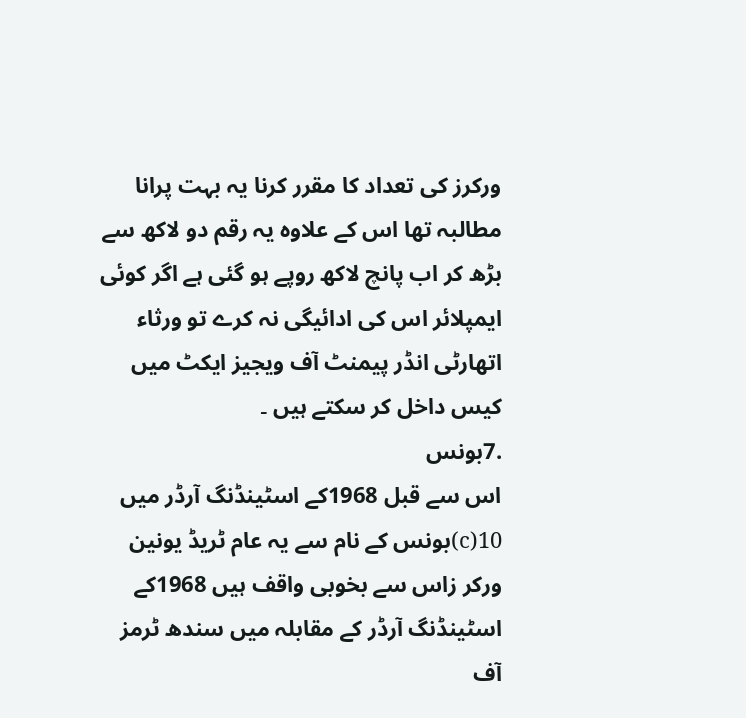ورکرز کی تعداد کا مقرر کرنا یہ بہت پرانا مطالبہ تھا اس کے علاوہ یہ رقم دو لاکھ سے بڑھ کر اب پانچ لاکھ روپے ہو گئی ہے اگر کوئی ایمپلائر اس کی ادائیگی نہ کرے تو ورثاء اتھارٹی انڈر پیمنٹ آف ویجیز ایکٹ میں کیس داخل کر سکتے ہیں ۔
.7بونس
اس سے قبل 1968کے اسٹینڈنگ آرڈر میں 10(c)بونس کے نام سے یہ عام ٹریڈ یونین ورکر زاس سے بخوبی واقف ہیں 1968کے اسٹینڈنگ آرڈر کے مقابلہ میں سندھ ٹرمز آف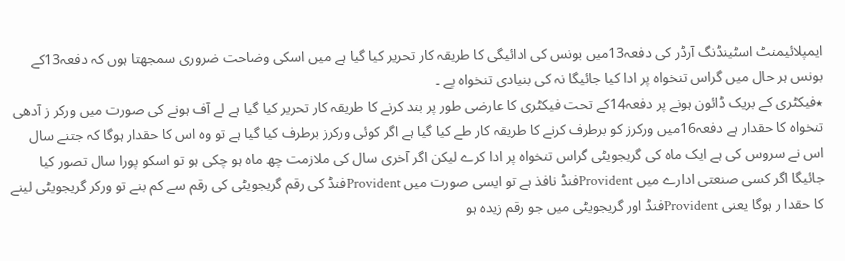ایمپلائیمنٹ اسٹینڈنگ آرڈر کی دفعہ13میں بونس کی ادائیگی کا طریقہ کار تحریر کیا گیا ہے میں اسکی وضاحت ضروری سمجھتا ہوں کہ دفعہ13کے بونس ہر حال میں گراس تنخواہ پر ادا کیا جائیگا نہ کی بنیادی تنخواہ پے ۔
٭فیکٹری کے بریک ڈائون ہونے پر دفعہ14کے تحت فیکٹری کا عارضی طور پر بند کرنے کا طریقہ کار تحریر کیا گیا ہے لے آف ہونے کی صورت میں ورکر ز آدھی تنخواہ کا حقدار ہے دفعہ16میں ورکرز کو برطرف کرنے کا طریقہ کار طے کیا گیا ہے اگر کوئی ورکرز برطرف کیا گیا ہے تو وہ اس کا حقدار ہوگا کہ جتنے سال اس نے سروس کی ہے ایک ماہ کی گریجویٹی گراس تنخواہ پر ادا کرے لیکن اگر آخری سال کی ملازمت چھ ماہ ہو چکی ہو تو اسکو پورا سال تصور کیا جائیگا اگر کسی صنعتی ادارے میں Providentفنڈ نافذ ہے تو ایسی صورت میں Providentفنڈ کی رقم گریجویٹی کی رقم سے کم بنے تو ورکر گریجویٹی لینے کا حقدا ر ہوگا یعنی Providentفنڈ اور گریجویٹی میں جو رقم زیدہ ہو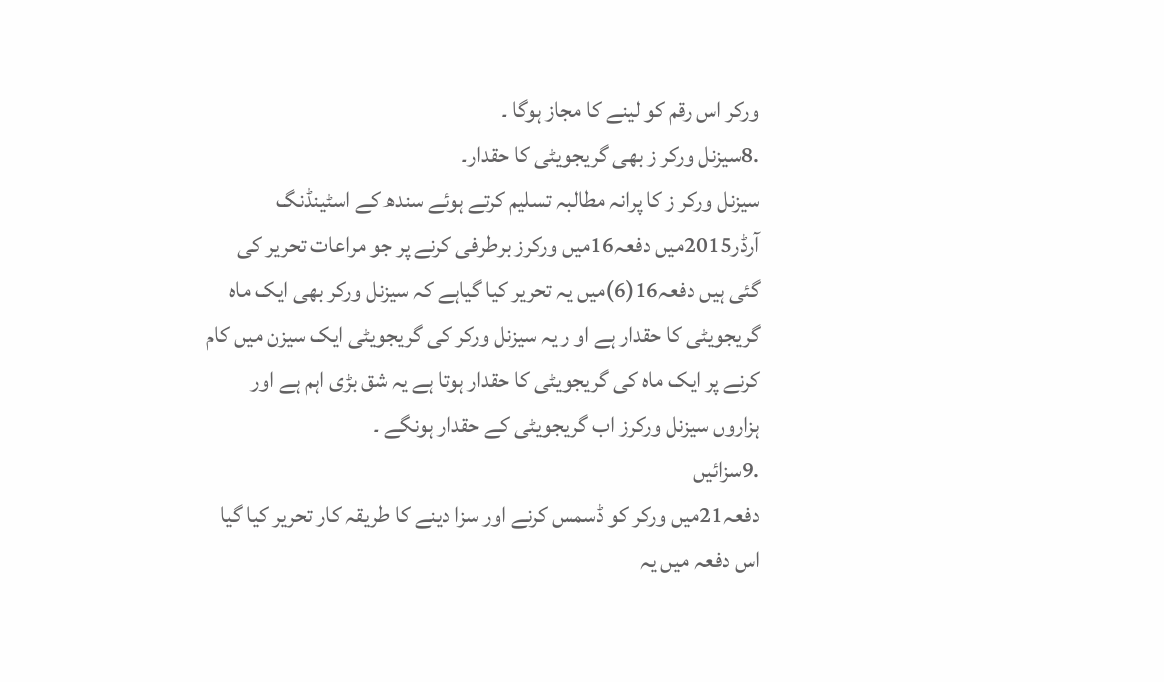ورکر اس رقم کو لینے کا مجاز ہوگا ۔
.8سیزنل ورکر ز بھی گریجویٹی کا حقدار۔
سیزنل ورکر ز کا پرانہ مطالبہ تسلیم کرتے ہوئے سندھ کے اسٹینڈنگ آرڈر2015میں دفعہ16میں ورکرز برطرفی کرنے پر جو مراعات تحریر کی گئی ہیں دفعہ16(6)میں یہ تحریر کیا گیاہے کہ سیزنل ورکر بھی ایک ماہ گریجویٹی کا حقدار ہے او ر یہ سیزنل ورکر کی گریجویٹی ایک سیزن میں کام کرنے پر ایک ماہ کی گریجویٹی کا حقدار ہوتا ہے یہ شق بڑی اہم ہے اور ہزاروں سیزنل ورکرز اب گریجویٹی کے حقدار ہونگے ۔
.9سزائیں
دفعہ21میں ورکر کو ڈسمس کرنے اور سزا دینے کا طریقہ کار تحریر کیا گیا اس دفعہ میں یہ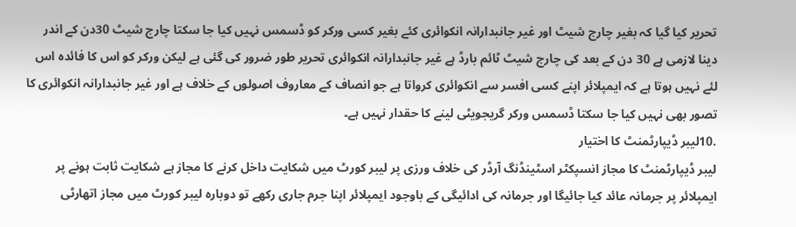تحریر کیا گیا کہ بغیر چارج شیٹ اور غیر جانبدارانہ انکوائری کئے بغیر کسی ورکر کو ڈسمس نہیں کیا جا سکتا چارج شیٹ 30دن کے اندر دینا لازمی ہے 30 دن کے بعد کی چارج شیٹ ٹائم بارڈ ہے غیر جانبدارانہ انکوائری تحریر طور ضرور کی گئی ہے لیکن ورکر کو اس کا فائدہ اس لئے نہیں ہوتا ہے کہ ایمپلائر اپنے کسی افسر سے انکوائری کرواتا ہے جو انصاف کے معاروف اصولوں کے خلاف ہے اور غیر جانبدارانہ انکوائری کا تصور بھی نہیں کیا جا سکتا ڈسمس ورکر گریجویٹی لینے کا حقدار نہیں ہے۔
.10لیبر ڈیپارٹمنٹ کا اختیار
لیبر ڈیپارٹمنٹ کا مجاز انسپکٹر اسٹینڈنگ آرڈر کی خلاف ورزی پر لیبر کورٹ میں شکایت داخل کرنے کا مجاز ہے شکایت ثابت ہونے پر ایمپلائر پر جرمانہ عائد کیا جائیگا اور جرمانہ کی ادائیگی کے باوجود ایمپلائر اپنا جرم جاری رکھے تو دوبارہ لیبر کورٹ میں مجاز اتھارٹی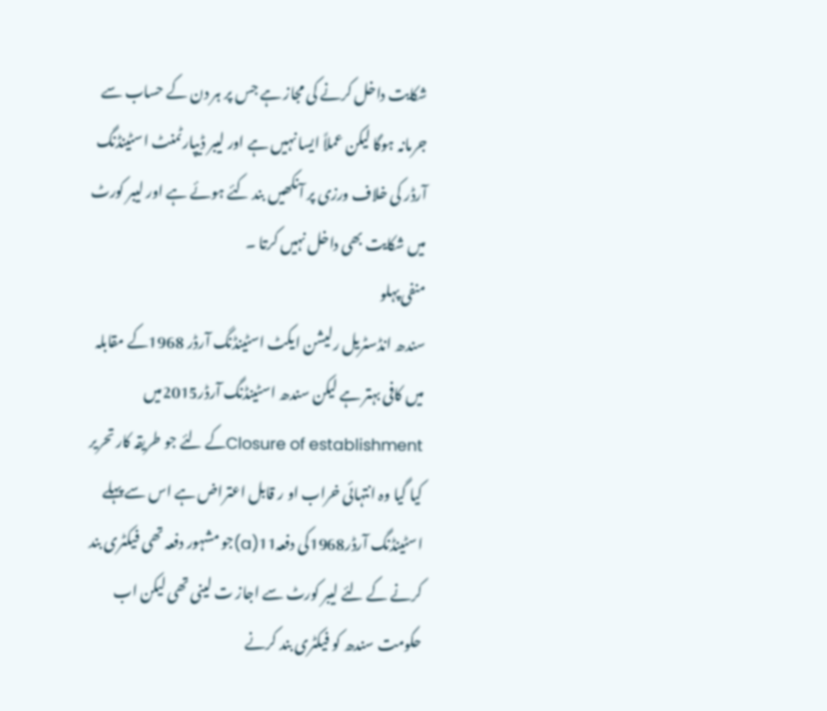شکایت داخل کرنے کی مجاز ہے جس پر ہر دن کے حساب سے جرمانہ ہوگا لیکن عملاً ایسا نہیں ہے اور لیبر ڈیپارٹمنٹ اسٹینڈنگ آرڈر کی خلاف ورزی پر آنکھیں بند کئے ہوئے ہے اور لیبر کورٹ میں شکایت بھی داخل نہیں کرتا ۔
منفی پہلو
سندھ انڈسٹریل رلیشن ایکٹ اسٹینڈنگ آرڈر 1968کے مقابلہ میں کافی بہتر ہے لیکن سندھ اسٹینڈنگ آرڈر2015میں Closure of establishmentکے لئے جو طریقہ کار تحریر کیا گیا وہ انتہائی خراب او ر قابل اعتراض ہے اس سے پہلے اسٹینڈنگ آرڈر1968کی دفعہ11(a)جو مشہور دفعہ تھی فیکٹری بند کرنے کے لئے لیبر کورٹ سے اجاز ت لینی تھی لیکن اب حکومت سندھ کو فیکٹری بند کرنے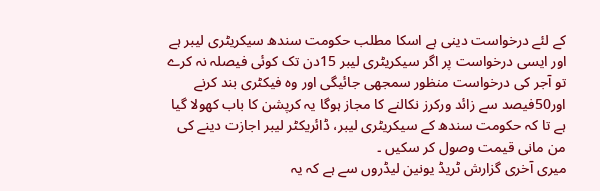کے لئے درخواست دینی ہے اسکا مطلب حکومت سندھ سیکریٹری لیبر ہے اور ایسی درخواست پر اگر سیکریٹری لیبر 15دن تک کوئی فیصلہ نہ کرے تو آجر کی درخواست منظور سمجھی جائیگی اور وہ فیکٹری بند کرنے اور50فیصد سے زائد ورکرز نکالنے کا مجاز ہوگا یہ کرپشن کا باب کھولا گیا ہے تا کہ حکومت سندھ کے سیکریٹری لیبر، ڈائریکٹر لیبر اجازت دینے کی من مانی قیمت وصول کر سکیں ۔
میری آخری گزارش ٹریڈ یونین لیڈروں سے ہے کہ یہ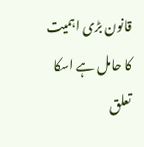قانون بڑی اہمیت کا حامل ہے اسکا تعلق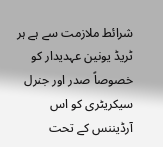شرائط ملازمت سے ہے ہر ٹریڈ یونین عہدیدار کو خصوصاً صدر اور جنرل سیکریٹری کو اس آرڈیننس کے تحت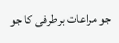جو مراعات برطرفی کا جو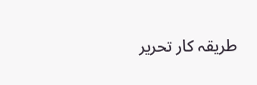طریقہ کار تحریر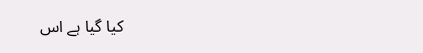کیا گیا ہے اس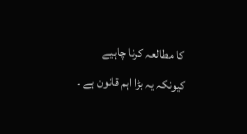کا مطالعہ کرنا چاہیے کیونکہ یہ بڑا اہم قانون ہے ۔